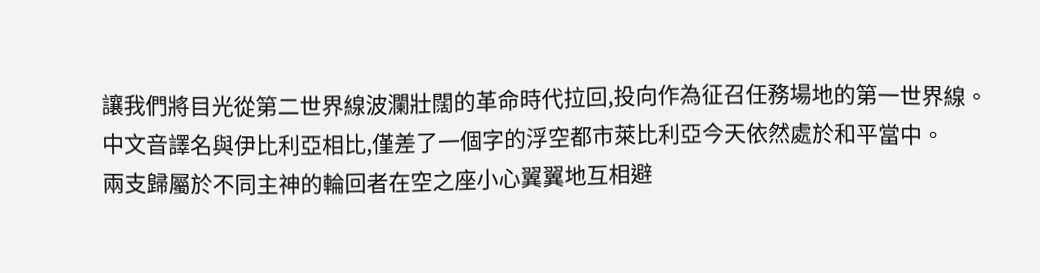讓我們將目光從第二世界線波瀾壯闊的革命時代拉回,投向作為征召任務場地的第一世界線。
中文音譯名與伊比利亞相比,僅差了一個字的浮空都市萊比利亞今天依然處於和平當中。
兩支歸屬於不同主神的輪回者在空之座小心翼翼地互相避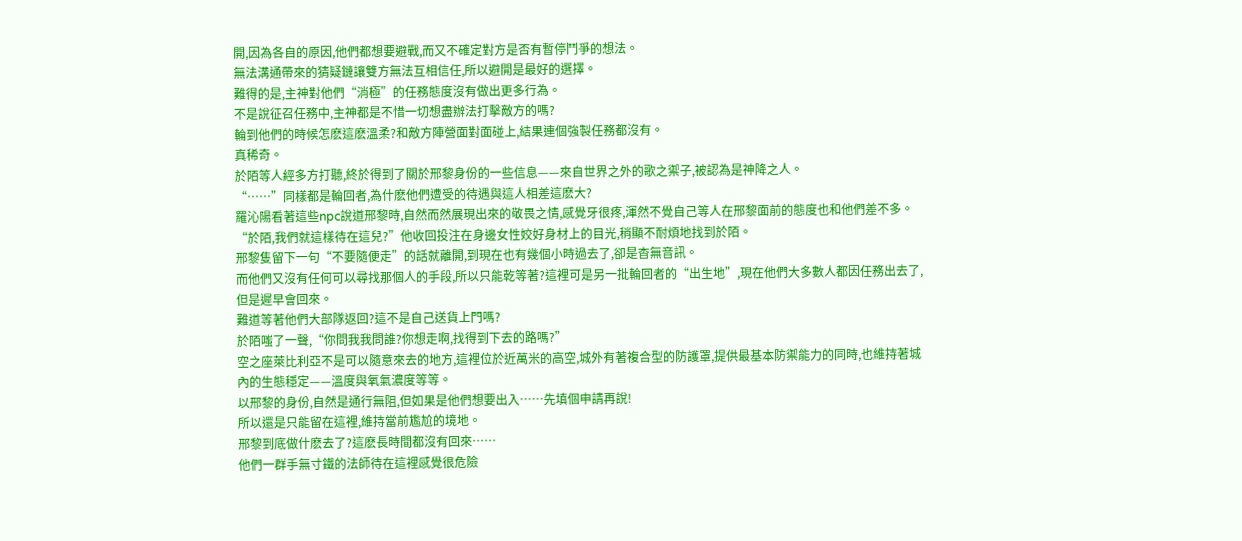開,因為各自的原因,他們都想要避戰,而又不確定對方是否有暫停鬥爭的想法。
無法溝通帶來的猜疑鏈讓雙方無法互相信任,所以避開是最好的選擇。
難得的是,主神對他們“消極”的任務態度沒有做出更多行為。
不是說征召任務中,主神都是不惜一切想盡辦法打擊敵方的嗎?
輪到他們的時候怎麽這麽溫柔?和敵方陣營面對面碰上,結果連個強製任務都沒有。
真稀奇。
於陌等人經多方打聽,終於得到了關於邢黎身份的一些信息——來自世界之外的歌之禦子,被認為是神降之人。
“……”同樣都是輪回者,為什麽他們遭受的待遇與這人相差這麽大?
羅沁陽看著這些npc說道邢黎時,自然而然展現出來的敬畏之情,感覺牙很疼,渾然不覺自己等人在邢黎面前的態度也和他們差不多。
“於陌,我們就這樣待在這兒?”他收回投注在身邊女性姣好身材上的目光,稍顯不耐煩地找到於陌。
邢黎隻留下一句“不要隨便走”的話就離開,到現在也有幾個小時過去了,卻是杳無音訊。
而他們又沒有任何可以尋找那個人的手段,所以只能乾等著?這裡可是另一批輪回者的“出生地”,現在他們大多數人都因任務出去了,但是遲早會回來。
難道等著他們大部隊返回?這不是自己送貨上門嗎?
於陌嗤了一聲,“你問我我問誰?你想走啊,找得到下去的路嗎?”
空之座萊比利亞不是可以隨意來去的地方,這裡位於近萬米的高空,城外有著複合型的防護罩,提供最基本防禦能力的同時,也維持著城內的生態穩定——溫度與氧氣濃度等等。
以邢黎的身份,自然是通行無阻,但如果是他們想要出入……先填個申請再說!
所以還是只能留在這裡,維持當前尷尬的境地。
邢黎到底做什麽去了?這麽長時間都沒有回來……
他們一群手無寸鐵的法師待在這裡感覺很危險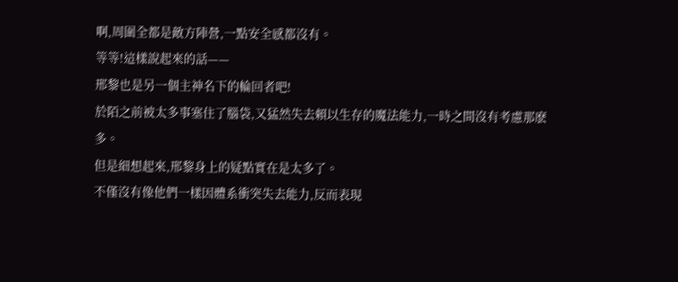啊,周圍全都是敵方陣營,一點安全感都沒有。
等等!這樣說起來的話——
邢黎也是另一個主神名下的輪回者吧!
於陌之前被太多事塞住了腦袋,又猛然失去賴以生存的魔法能力,一時之間沒有考慮那麽多。
但是細想起來,邢黎身上的疑點實在是太多了。
不僅沒有像他們一樣因體系衝突失去能力,反而表現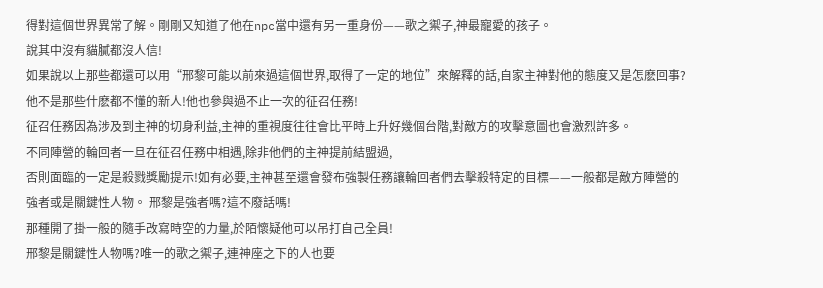得對這個世界異常了解。剛剛又知道了他在npc當中還有另一重身份——歌之禦子,神最寵愛的孩子。
說其中沒有貓膩都沒人信!
如果說以上那些都還可以用“邢黎可能以前來過這個世界,取得了一定的地位”來解釋的話,自家主神對他的態度又是怎麽回事?
他不是那些什麽都不懂的新人!他也參與過不止一次的征召任務!
征召任務因為涉及到主神的切身利益,主神的重視度往往會比平時上升好幾個台階,對敵方的攻擊意圖也會激烈許多。
不同陣營的輪回者一旦在征召任務中相遇,除非他們的主神提前結盟過,
否則面臨的一定是殺戮獎勵提示!如有必要,主神甚至還會發布強製任務讓輪回者們去擊殺特定的目標——一般都是敵方陣營的強者或是關鍵性人物。 邢黎是強者嗎?這不廢話嗎!
那種開了掛一般的隨手改寫時空的力量,於陌懷疑他可以吊打自己全員!
邢黎是關鍵性人物嗎?唯一的歌之禦子,連神座之下的人也要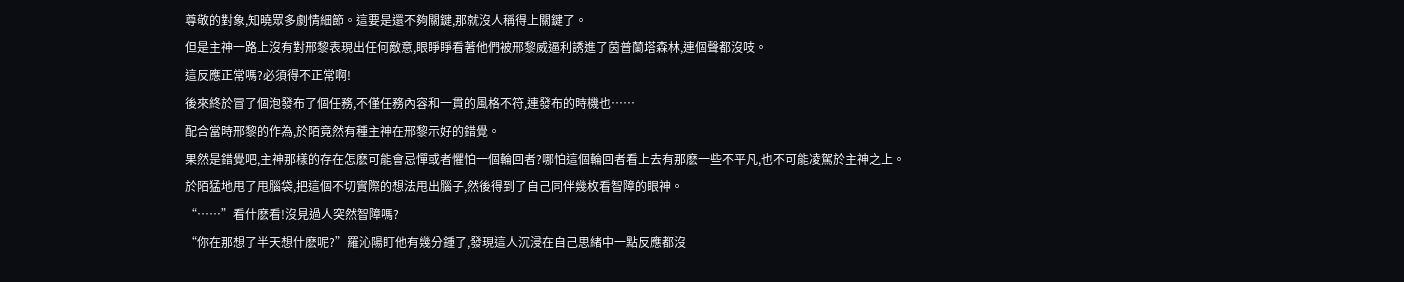尊敬的對象,知曉眾多劇情細節。這要是還不夠關鍵,那就沒人稱得上關鍵了。
但是主神一路上沒有對邢黎表現出任何敵意,眼睜睜看著他們被邢黎威逼利誘進了茵普蘭塔森林,連個聲都沒吱。
這反應正常嗎?必須得不正常啊!
後來終於冒了個泡發布了個任務,不僅任務內容和一貫的風格不符,連發布的時機也……
配合當時邢黎的作為,於陌竟然有種主神在邢黎示好的錯覺。
果然是錯覺吧,主神那樣的存在怎麽可能會忌憚或者懼怕一個輪回者?哪怕這個輪回者看上去有那麽一些不平凡,也不可能凌駕於主神之上。
於陌猛地甩了甩腦袋,把這個不切實際的想法甩出腦子,然後得到了自己同伴幾枚看智障的眼神。
“……”看什麽看!沒見過人突然智障嗎?
“你在那想了半天想什麽呢?”羅沁陽盯他有幾分鍾了,發現這人沉浸在自己思緒中一點反應都沒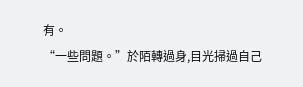有。
“一些問題。”於陌轉過身,目光掃過自己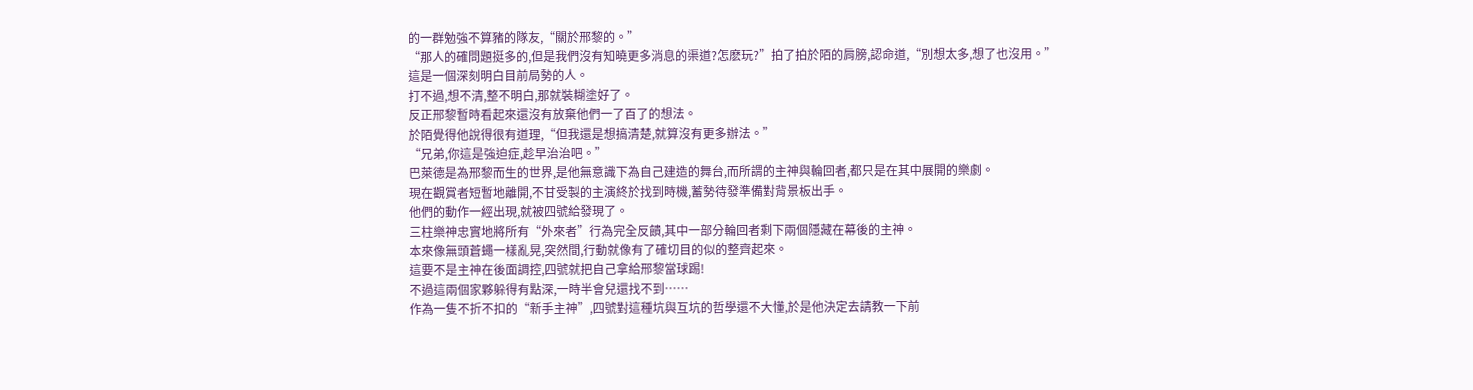的一群勉強不算豬的隊友,“關於邢黎的。”
“那人的確問題挺多的,但是我們沒有知曉更多消息的渠道?怎麽玩?”拍了拍於陌的肩膀,認命道,“別想太多,想了也沒用。”
這是一個深刻明白目前局勢的人。
打不過,想不清,整不明白,那就裝糊塗好了。
反正邢黎暫時看起來還沒有放棄他們一了百了的想法。
於陌覺得他說得很有道理,“但我還是想搞清楚,就算沒有更多辦法。”
“兄弟,你這是強迫症,趁早治治吧。”
巴萊德是為邢黎而生的世界,是他無意識下為自己建造的舞台,而所謂的主神與輪回者,都只是在其中展開的樂劇。
現在觀賞者短暫地離開,不甘受製的主演終於找到時機,蓄勢待發準備對背景板出手。
他們的動作一經出現,就被四號給發現了。
三柱樂神忠實地將所有“外來者”行為完全反饋,其中一部分輪回者剩下兩個隱藏在幕後的主神。
本來像無頭蒼蠅一樣亂晃,突然間,行動就像有了確切目的似的整齊起來。
這要不是主神在後面調控,四號就把自己拿給邢黎當球踢!
不過這兩個家夥躲得有點深,一時半會兒還找不到……
作為一隻不折不扣的“新手主神”,四號對這種坑與互坑的哲學還不大懂,於是他決定去請教一下前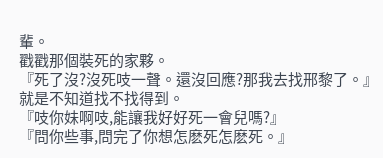輩。
戳戳那個裝死的家夥。
『死了沒?沒死吱一聲。還沒回應?那我去找邢黎了。』
就是不知道找不找得到。
『吱你妹啊吱,能讓我好好死一會兒嗎?』
『問你些事,問完了你想怎麽死怎麽死。』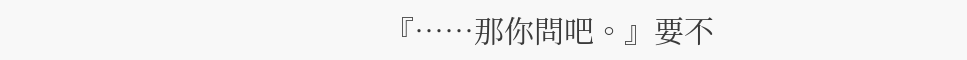『……那你問吧。』要不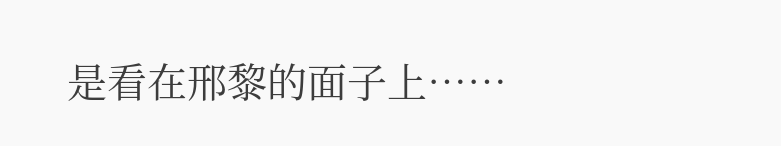是看在邢黎的面子上……